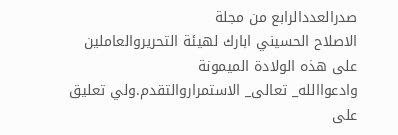صدرالعددالرابع من مجلة
الاصلاح الحسيني ابارك لهيئة التحريروالعاملين على هذه الولادة الميمونة
وادعواالله_ تعالى_ الاستمراروالتقدم.ولي تعليق على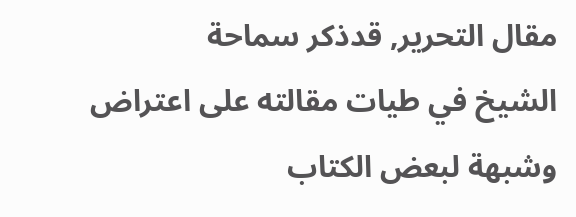مقال التحرير, قدذكر سماحة
الشيخ في طيات مقالته على اعتراض وشبهة لبعض الكتاب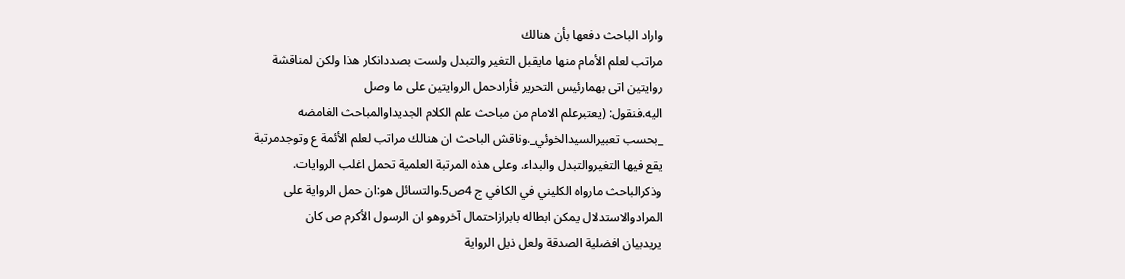واراد الباحث دفعها بأن هنالك
مراتب لعلم الأمام منها مايقبل التغير والتبدل ولست بصددانكار هذا ولكن لمناقشة
روايتين اتى بهمارئيس التحرير فأرادحمل الروايتين على ما وصل
اليه.فنقول: (يعتبرعلم الامام من مباحث علم الكلام الجديداوالمباحث الغامضه
_بحسب تعبيرالسيدالخوئي_.وناقش الباحث ان هنالك مراتب لعلم الأئمة ع وتوجدمرتبة
يقع فيها التغيروالتبدل والبداء. وعلى هذه المرتبة العلمية تحمل اغلب الروايات.
وذكرالباحث مارواه الكليني في الكافي ج 4ص5.والتسائل هو:ان حمل الرواية على
المرادوالاستدلال يمكن ابطاله بابرازاحتمال آخروهو ان الرسول الأكرم ص كان
يريدبيان افضلية الصدقة ولعل ذيل الرواية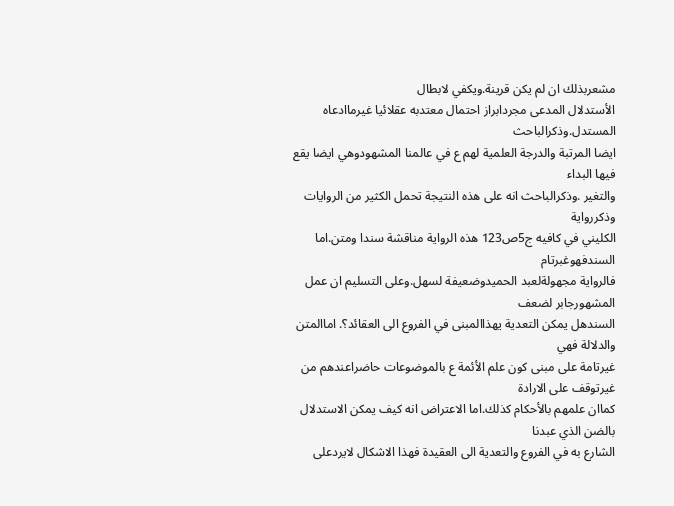مشعربذلك ان لم يكن قرينة.ويكفي لابطال
الأستدلال المدعى مجردابراز احتمال معتدبه عقلائيا غيرماادعاه المستدل.وذكرالباحث
ايضا المرتبة والدرجة العلمية لهم ع في عالمنا المشهودوهي ايضا يقع فيها البداء
والتغير .وذكرالباحث انه على هذه النتيجة تحمل الكثير من الروايات وذكررواية
الكليني في كافيه ج5ص123 هذه الرواية مناقشة سندا ومتن.اما السندفهوغبرتام
فالرواية مجهولةلعبد الحميدوضعيفة لسهل.وعلى التسليم ان عمل المشهورجابر لضعف
السندهل يمكن التعدية يهذاالمبنى في الفروع الى العقائد؟. اماالمتن والدلالة فهي
غيرتامة على مبنى كون علم الأئمة ع بالموضوعات حاضراعندهم من غيرتوقف على الارادة
كماان علمهم بالأحكام كذلك.اما الاعتراض انه كيف يمكن الاستدلال بالضن الذي عبدنا
الشارع به في الفروع والتعدية الى العقيدة فهذا الاشكال لايردعلى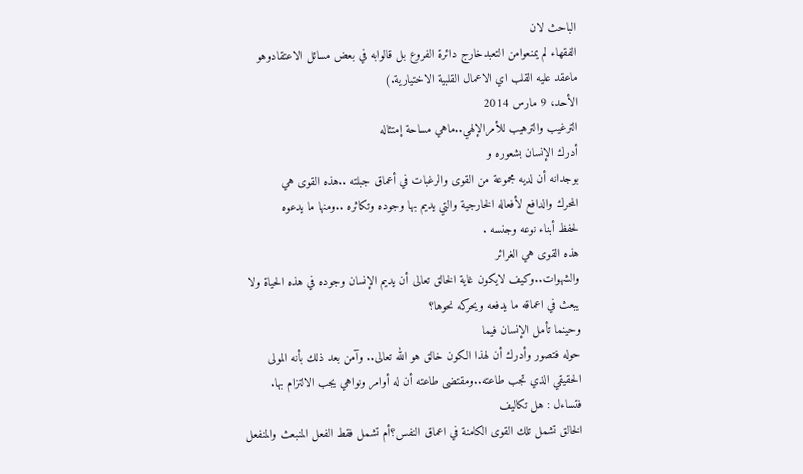الباحث لان
الفقهاء لم يمنعوامن التعبدخارج دائرة الفروع بل قالوابه في بعض مسائل الاعتقادوهو
ماعقد عليه القلب اي الاعمال القلبية الاختيارية.)
الأحد، 9 مارس 2014
الترغيب والترهيب للأمرالإلهي..ماهي مساحة إمتثاله
أدرك الإنسان بشعوره و
بوجدانه أن لديه مجموعة من القوى والرغبات في أعماق جبلته ..هذه القوى هي
المحرك والدافع لأفعاله الخارجية والتي يديم بها وجوده وتكاثره ..ومنها ما يدعوه
لحفظ أبناء نوعه وجنسه .
هذه القوى هي الغرائر
والشهوات..وكيف لايكون غاية الخالق تعالى أن يديم الإنسان وجوده في هذه الحياة ولا
يبعث في اعماقه ما يدفعه ويحركه نحوها؟
وحينما تأمل الإنسان فيما
حوله فتصور وأدرك أن لهذا الكون خالق هو الله تعالى.. وآمن بعد ذلك بأنه المولى
الحقيقي الذي تجب طاعته..ومقتضى طاعته أن له أوامر ونواهي يجب الالتزام بها.
فتساءل : هل تكاليف
الخالق تشمل تلك القوى الكامنة في اعماق النفس؟أم تشمل فقط الفعل المنبعث والمنفعل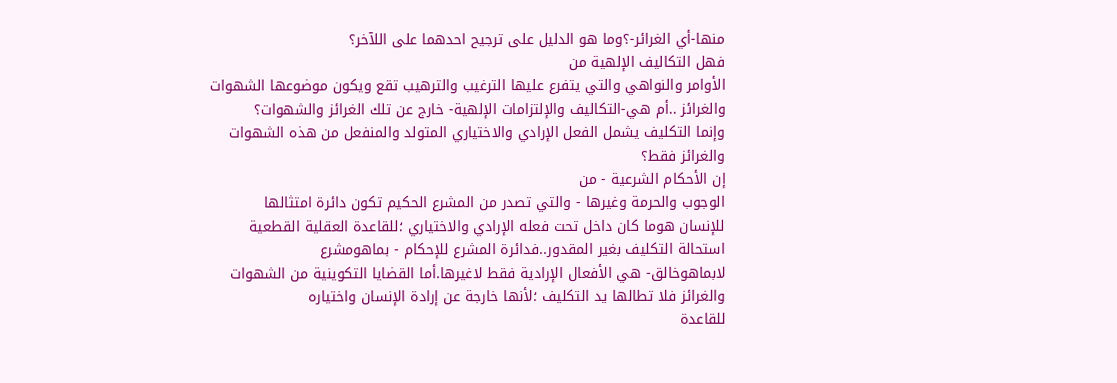منها-أي الغرائر-؟وما هو الدليل على ترجيح احدهما على اللآخر؟
فهل التكاليف الإلهية من
الأوامر والنواهي والتي يتفرع عليها الترغيب والترهيب تقع ويكون موضوعها الشهوات
والغرائز ..أم هي-التكاليف والإلتزامات الإلهية- خارج عن تلك الغرائز والشهوات؟
وإنما التكليف يشمل الفعل الإرادي والاختياري المتولد والمنفعل من هذه الشهوات
والغرائز فقط؟
إن الأحكام الشرعية - من
الوجوب والحرمة وغيرها - والتي تصدر من المشرع الحكيم تكون دائرة امتثالها
للإنسان هوما كان داخل تحت فعله الإرادي والاختياري ؛للقاعدة العقلية القطعية
استحالة التكليف بغير المقدور..فدائرة المشرع للإحكام - بماهومشرع
لابماهوخالق- هي الأفعال الإرادية فقط لاغيرها.أما القضايا التكوينية من الشهوات
والغرائز فلا تطالها يد التكليف ؛لأنها خارجة عن إرادة الإنسان واختياره
للقاعدة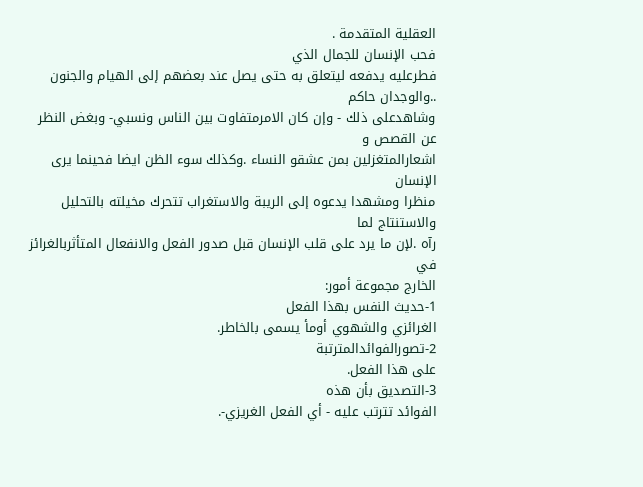العقلية المتقدمة .
فحب الإنسان للجمال الذي
فطرعليه يدفعه ليتعلق به حتى يصل عند بعضهم إلى الهيام والجنون ..والوجدان حاكم
وشاهدعلى ذلك - وإن كان الامرمتفاوت بين الناس ونسبي- وبغض النظر عن القصص و
اشعارالمتغزلين بمن عشقو النساء .وكذلك سوء الظن ايضا فحينما يرى الإنسان
منظرا ومشهدا يدعوه إلى الريبة والاستغراب تتحرك مخيلته بالتحليل والاستنتاج لما
رآه .لإن ما يرد على قلب الإنسان قبل صدور الفعل والانفعال المتأثربالغرائز في
الخارج مجموعة أمور:
1-حديث النفس بهذا الفعل
الغرائزي والشهوي أومأ يسمى بالخاطر.
2-تصورالفوائدالمترتبة
على هذا الفعل.
3-التصديق بأن هذه
الفوائد تترتب عليه - أي الفعل الغريزي-.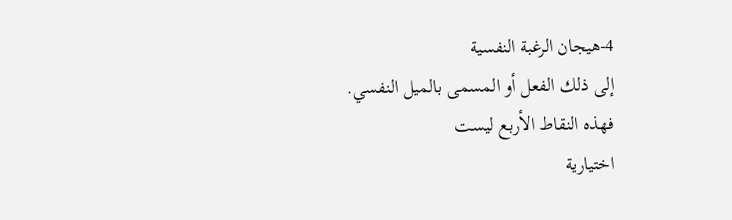4-هيجان الرغبة النفسية
إلى ذلك الفعل أو المسمى بالميل النفسي.
فهذه النقاط الأربع ليست
اختيارية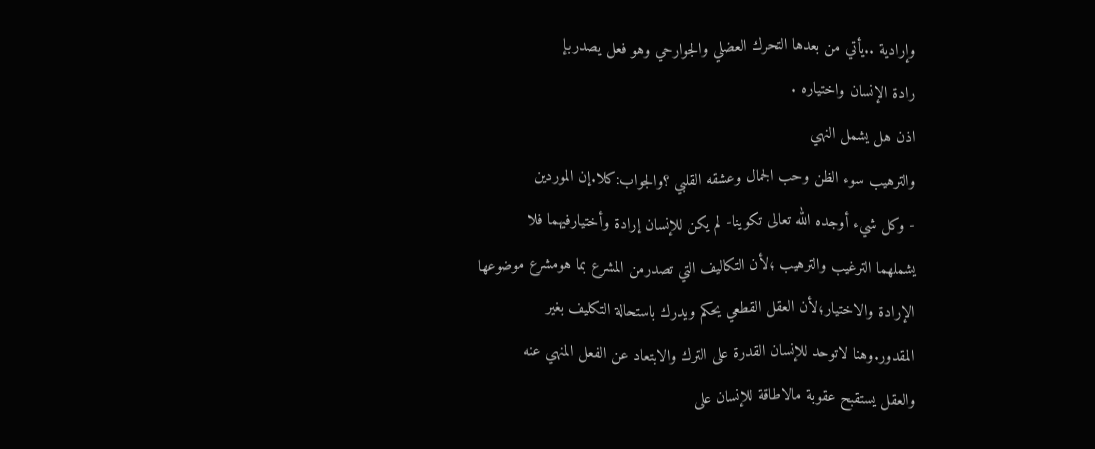وإرادية ..يأتي من بعدها التحرك العضلي والجوارحي وهو فعل يصدربإ
رادة الإنسان واختياره .
اذن هل يشمل النهي
والترهيب سوء الظن وحب الجمال وعشقه القلبي ؟والجواب:كلا.إن الموردين
- وكل شيء أوجده الله تعالى تكوينا- لم يكن للإنسان إرادة وأختيارفيهما فلا
يشملهما الترغيب والترهيب ؛لأن التكاليف التي تصدرمن المشرع بما هومشرع موضوعها
الإرادة والاختيار؛لأن العقل القطعي يحكم ويدرك باستحالة التكليف بغير
المقدور.وهنا لاتوحد للإنسان القدرة على الترك والابتعاد عن الفعل المنهي عنه
والعقل يستقبح عقوبة مالاطاقة للإنسان على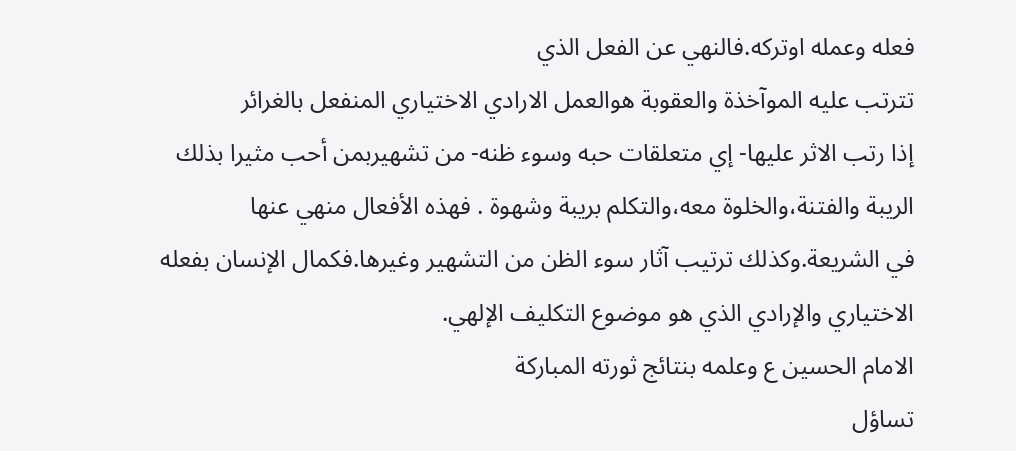فعله وعمله اوتركه.فالنهي عن الفعل الذي
تترتب عليه الموآخذة والعقوبة هوالعمل الارادي الاختياري المنفعل بالغرائر
إذا رتب الاثر عليها- إي متعلقات حبه وسوء ظنه- من تشهيربمن أحب مثيرا بذلك
الريبة والفتنة،والخلوة معه،والتكلم بريبة وشهوة . فهذه الأفعال منهي عنها
في الشريعة.وكذلك ترتيب آثار سوء الظن من التشهير وغيرها.فكمال الإنسان بفعله
الاختياري والإرادي الذي هو موضوع التكليف الإلهي.
الامام الحسين ع وعلمه بنتائج ثورته المباركة
تساؤل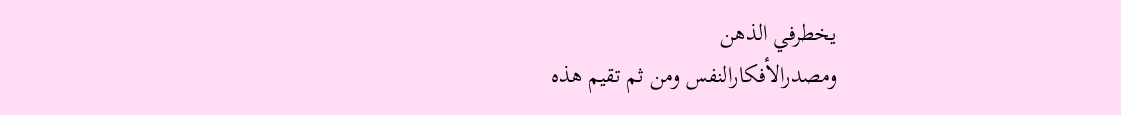يخطرفي الذهن
ومصدرالأفكارالنفس ومن ثم تقيم هذه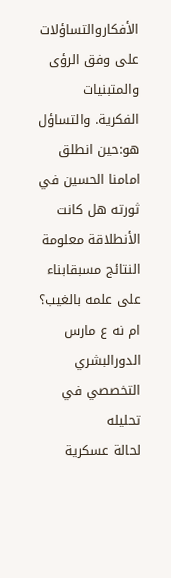الأفكاروالتساؤلات على وفق الرؤى والمتبنيات
الفكرية. والتساؤل هو:حين انطلق امامنا الحسين في ثورته هل كانت الأنطلاقة معلومة
النتائج مسبقابناء على علمه بالغيب؟ ام نه ع مارس الدورالبشري التخصصي في تحليله
لحالة عسكرية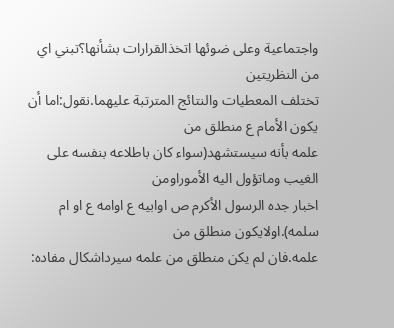واجتماعية وعلى ضوئها اتخذالقرارات بشأنها؟تبني اي من النظريتين
تختلف المعطيات والنتائج المترتبة عليهما.نقول:اما أن يكون الأمام ع منطلق من
علمه بأنه سيستشهد(سواء كان باطلاعه بنفسه على الغيب وماتؤول اليه الأموراومن
اخبار جده الرسول الأكرم ص اوابيه ع اوامه ع او ام سلمه).اولايكون منطلق من
علمه.فان لم يكن منطلق من علمه سيرداشكال مفاده: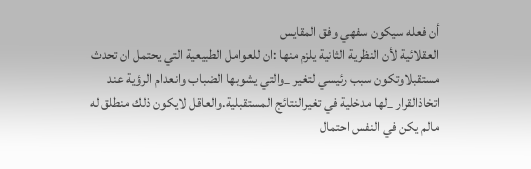أن فعله سيكون سفهي وفق المقايس
العقلائية لأن النظرية الثانية يلزم منها :ان للعوامل الطبيعية التي يحتمل ان تحدث
مستقبلاوتكون سبب رئيسي لتغير _والتي يشوبها الضباب وانعدام الرؤية عند
اتخاذالقرار _لها مدخلية في تغيرالنتائج المستقبلية.والعاقل لايكون ذلك منطلق له
مالم يكن في النفس احتمال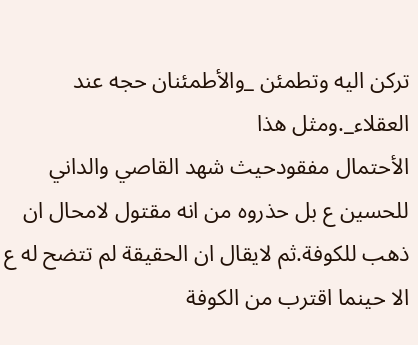تركن اليه وتطمئن _والأطمئنان حجه عند العقلاء_.ومثل هذا
الأحتمال مفقودحيث شهد القاصي والداني للحسين ع بل حذروه من انه مقتول لامحال ان
ذهب للكوفة.ثم لايقال ان الحقيقة لم تتضح له ع الا حينما اقترب من الكوفة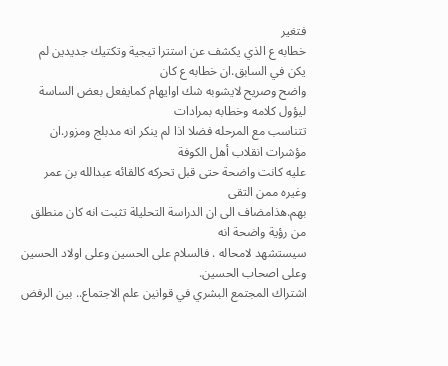فتغير
خطابه ع الذي يكشف عن استترا تيجية وتكتيك جديدين لم يكن في السابق.ان خطابه ع كان
واضح وصريح لايشوبه شك اوايهام كمايفعل بعض الساسة ليؤول كلامه وخطابه بمرادات
تتناسب مع المرحله فضلا اذا لم ينكر انه مدبلج ومزور.ان مؤشرات انقلاب أهل الكوفة
عليه كانت واضحة حتى قبل تحركه كالقائه عبدالله بن عمر وغيره ممن التقى
بهم.هذامضاف الى ان الدراسة التحليلة تثبت انه كان منطلق من رؤية واضحة انه
سيستشهد لامحاله . فالسلام على الحسين وعلى اولاد الحسين وعلى اصحاب الحسين.
اشتراك المجتمع البشري في قوانين علم الاجتماع.. بين الرفض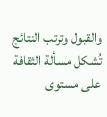والقبول وترتب النتائج
تُشكل مسألة الثقافة على مستوى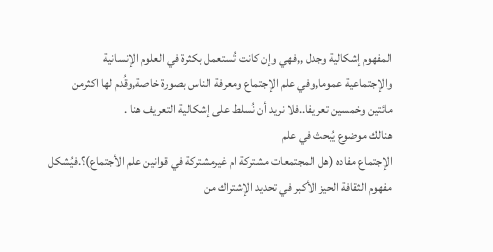المفهوم إشكالية وجدل ,,فهي وإن كانت تُستعمل بكثرة في العلوم الإنسانية
والإجتماعية عموما,وفي علم الإجتماع ومعرفة الناس بصورة خاصة,وقُدم لها اكثرمن
مائتين وخمسين تعريفا..فلا نريد أن نُسلط على إشكالية التعريف هنا .
هنالك موضوع يُبحث في علم
الإجتماع مفاده (هل المجتمعات مشتركة ام غيرمشتركة في قوانين علم الأجتماع)؟.فيُشكل
مفهوم الثقافة الحيز الأكبر في تحديد الإشتراك من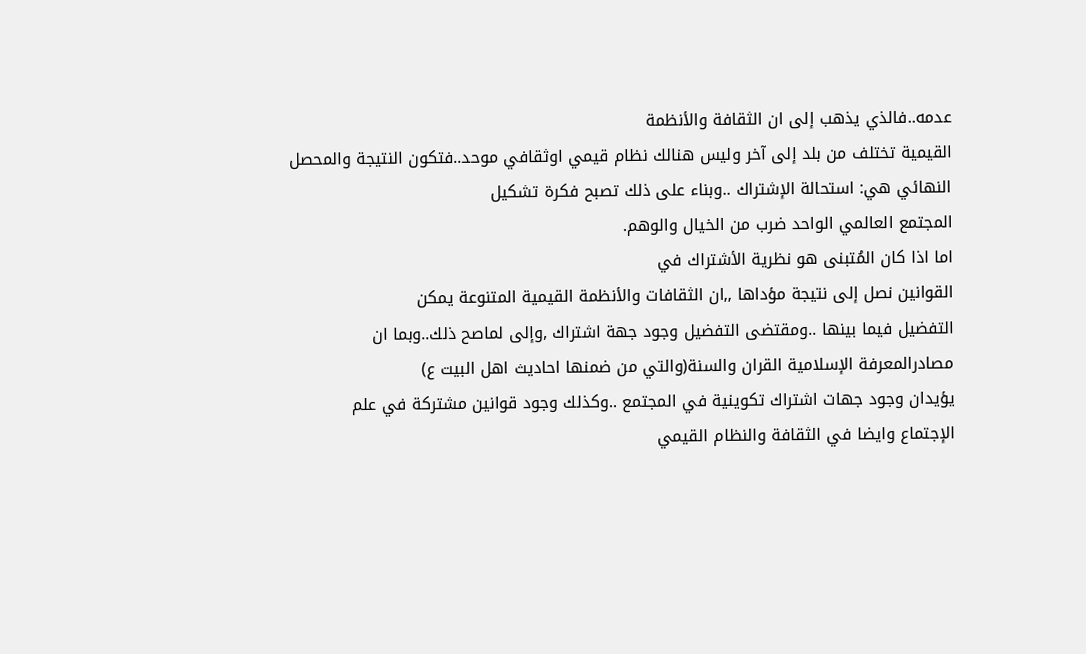عدمه..فالذي يذهب إلى ان الثقافة والأنظمة
القيمية تختلف من بلد إلى آخر وليس هنالك نظام قيمي اوثقافي موحد..فتكون النتيجة والمحصل
النهائي هي: استحالة الإشتراك ..وبناء على ذلك تصبح فكرة تشكيل
المجتمع العالمي الواحد ضرب من الخيال والوهم.
اما اذا كان المُتبنى هو نظرية الأشتراك في
القوانين نصل إلى نتيجة مؤداها ,,ان الثقافات والأنظمة القيمية المتنوعة يمكن
التفضيل فيما بينها ..ومقتضى التفضيل وجود جهة اشتراك ,وإلى لماصح ذلك..وبما ان
مصادرالمعرفة الإسلامية القران والسنة(والتي من ضمنها احاديث اهل البيت ع)
يؤيدان وجود جهات اشتراك تكوينية في المجتمع ..وكذلك وجود قوانين مشتركة في علم
الإجتماع وايضا في الثقافة والنظام القيمي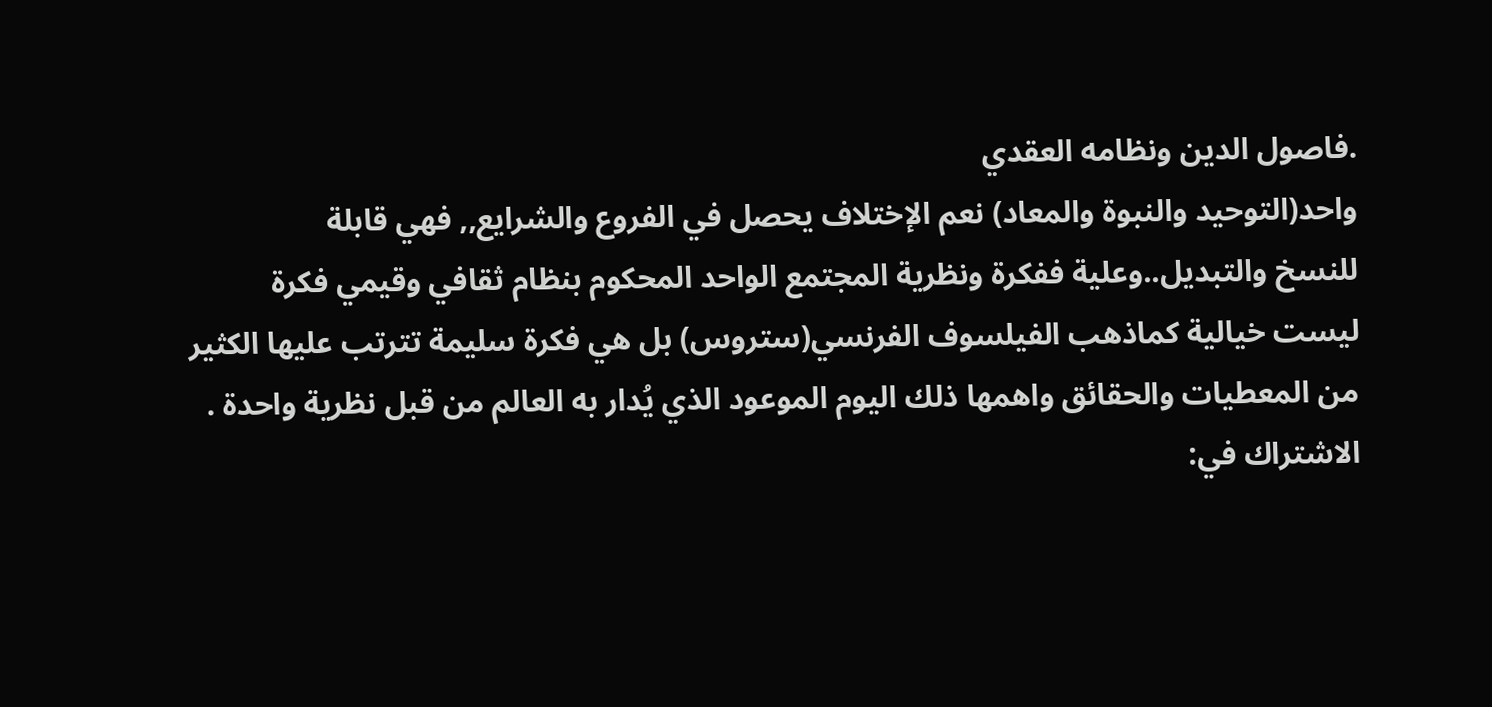.فاصول الدين ونظامه العقدي
واحد(التوحيد والنبوة والمعاد) نعم الإختلاف يحصل في الفروع والشرايع,, فهي قابلة
للنسخ والتبديل..وعلية ففكرة ونظرية المجتمع الواحد المحكوم بنظام ثقافي وقيمي فكرة
ليست خيالية كماذهب الفيلسوف الفرنسي(ستروس) بل هي فكرة سليمة تترتب عليها الكثير
من المعطيات والحقائق واهمها ذلك اليوم الموعود الذي يُدار به العالم من قبل نظرية واحدة .
الاشتراك في: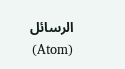الرسائل (Atom)